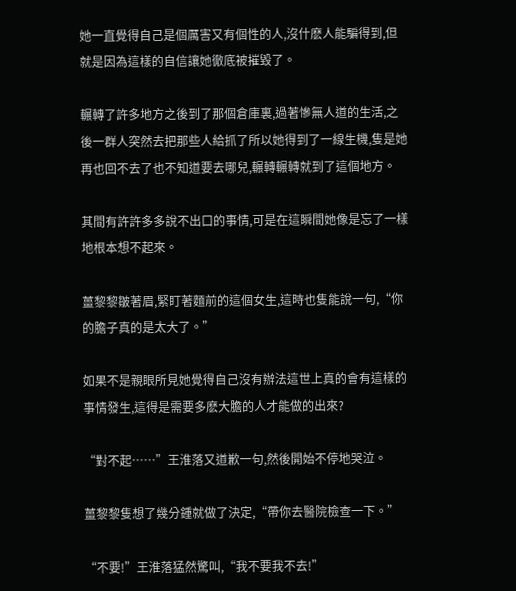她一直覺得自己是個厲害又有個性的人,沒什麽人能騙得到,但就是因為這樣的自信讓她徹底被摧毀了。

輾轉了許多地方之後到了那個倉庫裏,過著慘無人道的生活,之後一群人突然去把那些人給抓了所以她得到了一線生機,隻是她再也回不去了也不知道要去哪兒,輾轉輾轉就到了這個地方。

其間有許許多多說不出口的事情,可是在這瞬間她像是忘了一樣地根本想不起來。

薑黎黎皺著眉,緊盯著麵前的這個女生,這時也隻能說一句,“你的膽子真的是太大了。”

如果不是親眼所見她覺得自己沒有辦法這世上真的會有這樣的事情發生,這得是需要多麽大膽的人才能做的出來?

“對不起……”王淮落又道歉一句,然後開始不停地哭泣。

薑黎黎隻想了幾分鍾就做了決定,“帶你去醫院檢查一下。”

“不要!”王淮落猛然驚叫,“我不要我不去!”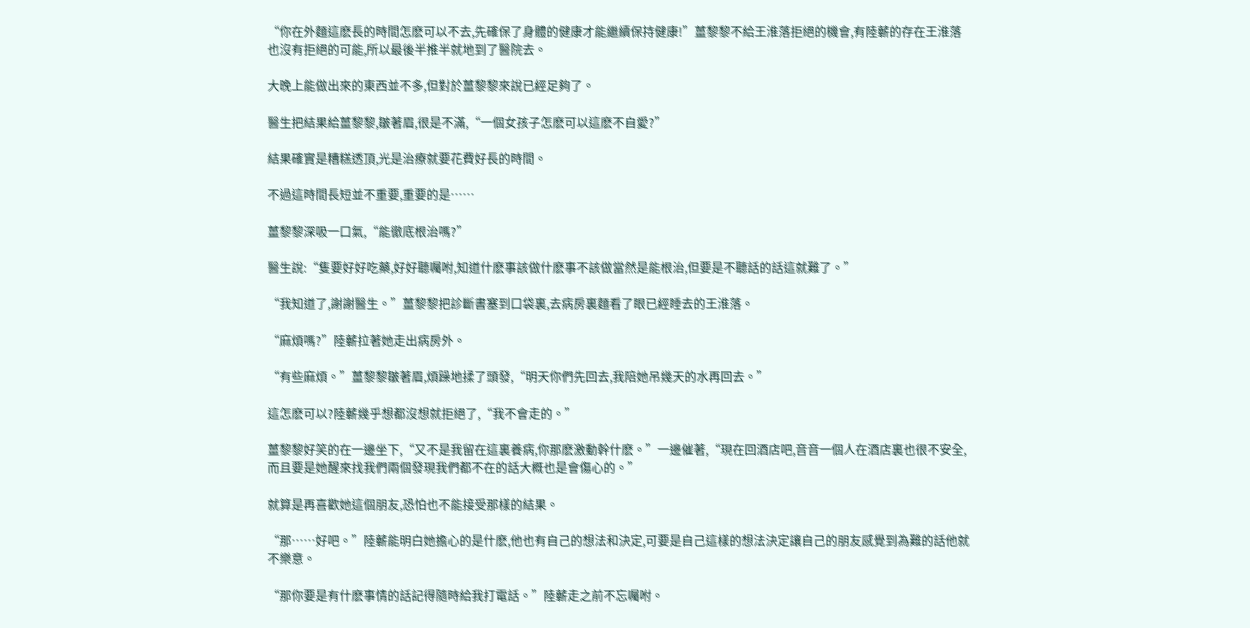“你在外麵這麽長的時間怎麽可以不去,先確保了身體的健康才能繼續保持健康!”薑黎黎不給王淮落拒絕的機會,有陸蘄的存在王淮落也沒有拒絕的可能,所以最後半推半就地到了醫院去。

大晚上能做出來的東西並不多,但對於薑黎黎來說已經足夠了。

醫生把結果給薑黎黎,皺著眉,很是不滿,“一個女孩子怎麽可以這麽不自愛?”

結果確實是糟糕透頂,光是治療就要花費好長的時間。

不過這時間長短並不重要,重要的是……

薑黎黎深吸一口氣,“能徹底根治嗎?”

醫生說:“隻要好好吃藥,好好聽囑咐,知道什麽事該做什麽事不該做當然是能根治,但要是不聽話的話這就難了。”

“我知道了,謝謝醫生。”薑黎黎把診斷書塞到口袋裏,去病房裏麵看了眼已經睡去的王淮落。

“麻煩嗎?”陸蘄拉著她走出病房外。

“有些麻煩。”薑黎黎皺著眉,煩躁地揉了頭發,“明天你們先回去,我陪她吊幾天的水再回去。”

這怎麽可以?陸蘄幾乎想都沒想就拒絕了,“我不會走的。”

薑黎黎好笑的在一邊坐下,“又不是我留在這裏養病,你那麽激動幹什麽。”一邊催著,“現在回酒店吧,音音一個人在酒店裏也很不安全,而且要是她醒來找我們兩個發現我們都不在的話大概也是會傷心的。”

就算是再喜歡她這個朋友,恐怕也不能接受那樣的結果。

“那……好吧。”陸蘄能明白她擔心的是什麽,他也有自己的想法和決定,可要是自己這樣的想法決定讓自己的朋友感覺到為難的話他就不樂意。

“那你要是有什麽事情的話記得隨時給我打電話。”陸蘄走之前不忘囑咐。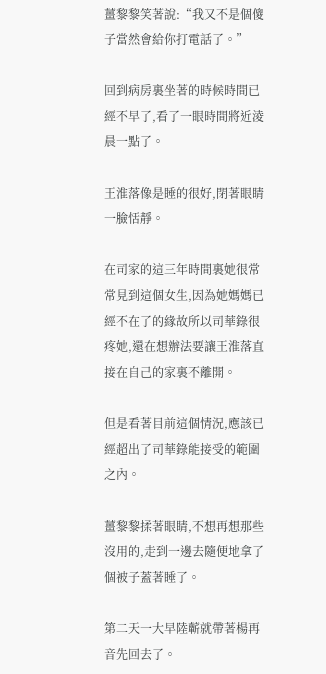薑黎黎笑著說:“我又不是個傻子當然會給你打電話了。”

回到病房裏坐著的時候時間已經不早了,看了一眼時間將近淩晨一點了。

王淮落像是睡的很好,閉著眼睛一臉恬靜。

在司家的這三年時間裏她很常常見到這個女生,因為她媽媽已經不在了的緣故所以司華錄很疼她,還在想辦法要讓王淮落直接在自己的家裏不離開。

但是看著目前這個情況,應該已經超出了司華錄能接受的範圍之內。

薑黎黎揉著眼睛,不想再想那些沒用的,走到一邊去隨便地拿了個被子蓋著睡了。

第二天一大早陸蘄就帶著楊再音先回去了。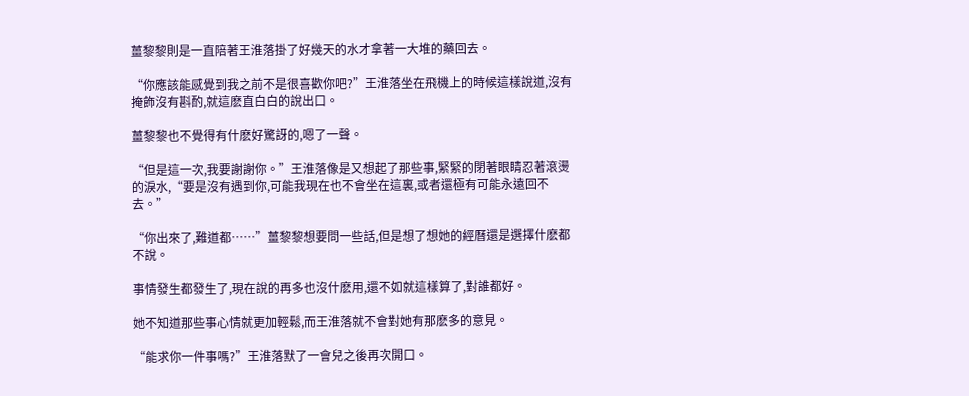薑黎黎則是一直陪著王淮落掛了好幾天的水才拿著一大堆的藥回去。

“你應該能感覺到我之前不是很喜歡你吧?”王淮落坐在飛機上的時候這樣說道,沒有掩飾沒有斟酌,就這麽直白白的說出口。

薑黎黎也不覺得有什麽好驚訝的,嗯了一聲。

“但是這一次,我要謝謝你。”王淮落像是又想起了那些事,緊緊的閉著眼睛忍著滾燙的淚水,“要是沒有遇到你,可能我現在也不會坐在這裏,或者還極有可能永遠回不去。”

“你出來了,難道都……”薑黎黎想要問一些話,但是想了想她的經曆還是選擇什麽都不說。

事情發生都發生了,現在說的再多也沒什麽用,還不如就這樣算了,對誰都好。

她不知道那些事心情就更加輕鬆,而王淮落就不會對她有那麽多的意見。

“能求你一件事嗎?”王淮落默了一會兒之後再次開口。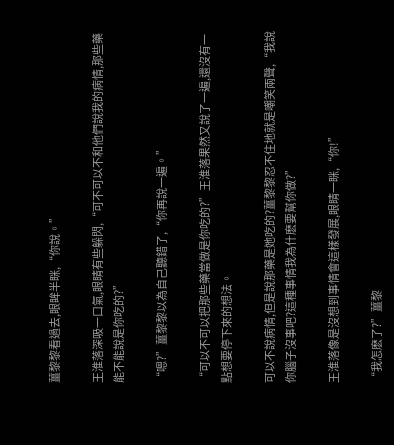薑黎黎看過去,眼眸半眯,“你說。”

王淮落深吸一口氣,眼睛有些躲閃,“可不可以不和他們說我的病情,那些藥能不能說是你吃的?”

“嗯?”薑黎黎以為自己聽錯了,“你再說一遍。”

“可以不可以把那些藥當做是你吃的?”王淮落果然又說了一遍,還沒有一點想要停下來的想法。

可以不說病情,但是說那藥是她吃的?薑黎黎忍不住地就是嘲笑兩聲,“我說你腦子沒事吧?這種事情我為什麽要幫你做?”

王淮落像是沒想到事情會這樣發展,眼睛一眯,“你!”

“我怎麽了?”薑黎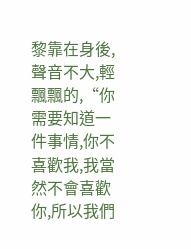黎靠在身後,聲音不大,輕飄飄的,“你需要知道一件事情,你不喜歡我,我當然不會喜歡你,所以我們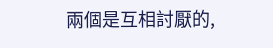兩個是互相討厭的,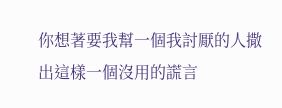你想著要我幫一個我討厭的人撒出這樣一個沒用的謊言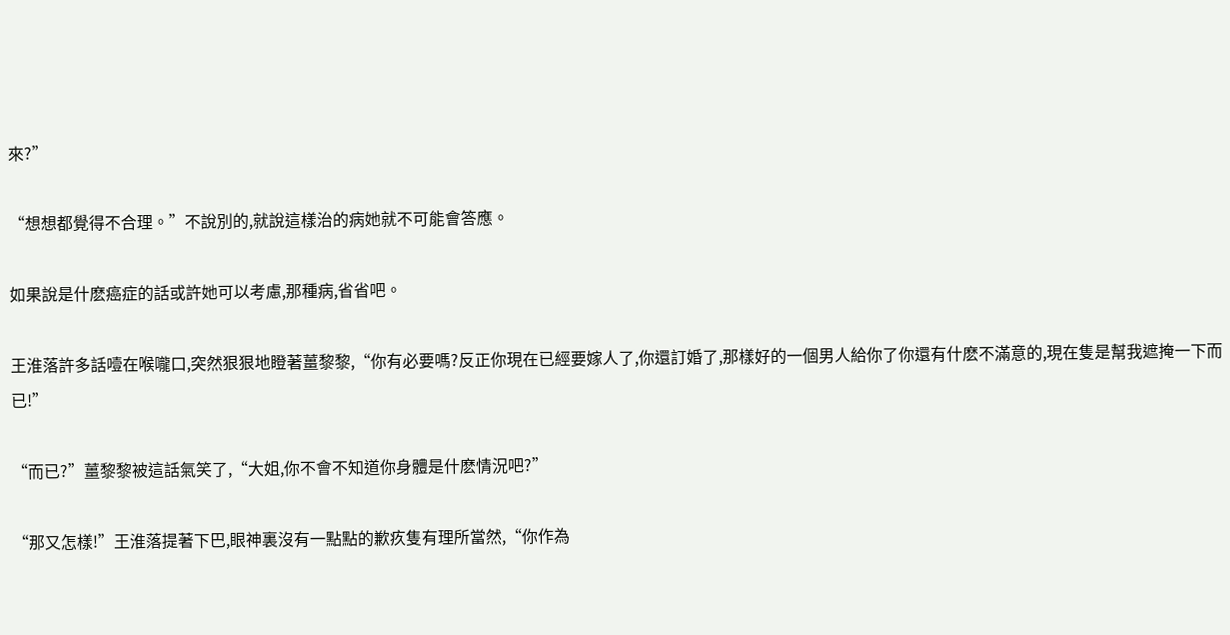來?”

“想想都覺得不合理。”不說別的,就說這樣治的病她就不可能會答應。

如果說是什麽癌症的話或許她可以考慮,那種病,省省吧。

王淮落許多話噎在喉嚨口,突然狠狠地瞪著薑黎黎,“你有必要嗎?反正你現在已經要嫁人了,你還訂婚了,那樣好的一個男人給你了你還有什麽不滿意的,現在隻是幫我遮掩一下而已!”

“而已?”薑黎黎被這話氣笑了,“大姐,你不會不知道你身體是什麽情況吧?”

“那又怎樣!”王淮落提著下巴,眼神裏沒有一點點的歉疚隻有理所當然,“你作為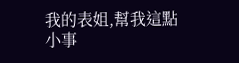我的表姐,幫我這點小事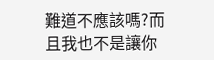難道不應該嗎?而且我也不是讓你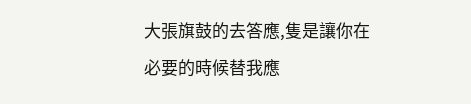大張旗鼓的去答應,隻是讓你在必要的時候替我應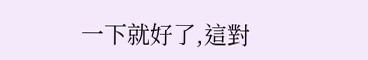一下就好了,這對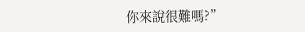你來說很難嗎?”